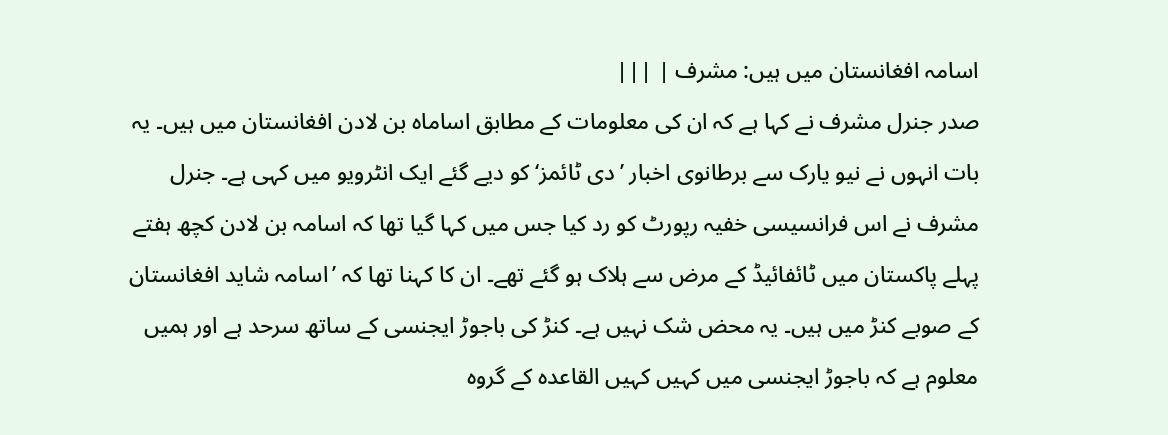اسامہ افغانستان میں ہیں: مشرف | |||
صدر جنرل مشرف نے کہا ہے کہ ان کی معلومات کے مطابق اساماہ بن لادن افغانستان میں ہیں۔ یہ بات انہوں نے نیو یارک سے برطانوی اخبار ’دی ٹائمز‘ کو دیے گئے ایک انٹرویو میں کہی ہے۔ جنرل مشرف نے اس فرانسیسی خفیہ رپورٹ کو رد کیا جس میں کہا گیا تھا کہ اسامہ بن لادن کچھ ہفتے پہلے پاکستان میں ٹائفائیڈ کے مرض سے ہلاک ہو گئے تھے۔ ان کا کہنا تھا کہ ’اسامہ شاید افغانستان کے صوبے کنڑ میں ہیں۔ یہ محض شک نہیں ہے۔ کنڑ کی باجوڑ ایجنسی کے ساتھ سرحد ہے اور ہمیں معلوم ہے کہ باجوڑ ایجنسی میں کہیں کہیں القاعدہ کے گروہ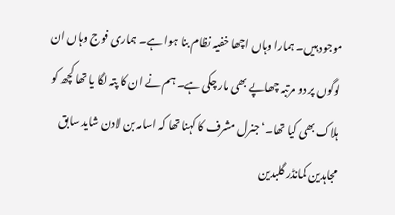موجود ہیں۔ ہمارا وہاں اچھا خفیہ نظام بنا ہوا ہے۔ ہماری فوج وہاں ان لوگوں پر دو مرتبہ چھاپے بھی مار چکی ہے۔ ہم نے ان کا پتہ لگا یا تھا کچھ کو ہلاک بھی کیا تھا۔‘ جنرل مشرف کا کہنا تھا کہ اسامہ بن لادن شاید سابق مجاہدین کمانڈر گلبدین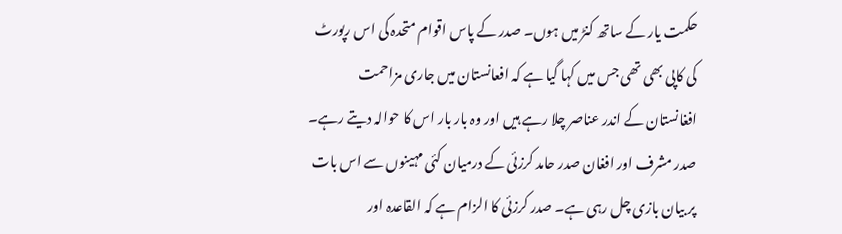حکمت یار کے ساتھ کنڑ میں ہوں۔ صدر کے پاس اقوام متحدہ کی اس رپورٹ کی کاپی بھی تھی جس میں کہا گیا ہے کہ افعانستان میں جاری مزاحمت افغانستان کے اندر عناصر چلا رہے ہیں اور وہ بار بار اس کا حوالہ دیتے رہے۔ صدر مشرف اور افغان صدر حامد کرزئی کے درمیان کئی مہینوں سے اس بات پر بیان بازی چل رہی ہے۔ صدر کرزئی کا الزام ہے کہ القاعدہ اور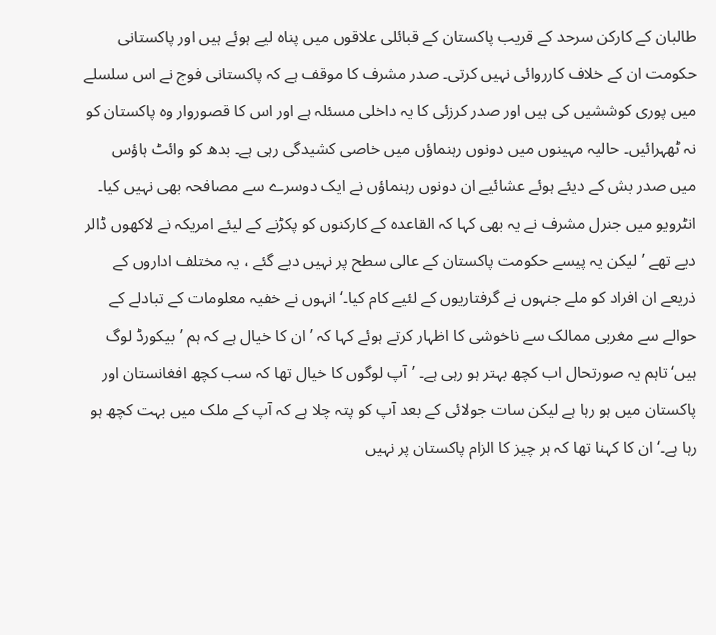طالبان کے کارکن سرحد کے قریب پاکستان کے قبائلی علاقوں میں پناہ لیے ہوئے ہیں اور پاکستانی حکومت ان کے خلاف کارروائی نہیں کرتی۔ صدر مشرف کا موقف ہے کہ پاکستانی فوج نے اس سلسلے میں پوری کوششیں کی ہیں اور صدر کرزئی کا یہ داخلی مسئلہ ہے اور اس کا قصوروار وہ پاکستان کو نہ ٹھہرائیں۔ حالیہ مہینوں میں دونوں رہنماؤں میں خاصی کشیدگی رہی ہے۔ بدھ کو وائٹ ہاؤس میں صدر بش کے دیئے ہوئے عشائیے ان دونوں رہنماؤں نے ایک دوسرے سے مصافحہ بھی نہیں کیا۔ انٹرویو میں جنرل مشرف نے یہ بھی کہا کہ القاعدہ کے کارکنوں کو پکڑنے کے لیئے امریکہ نے لاکھوں ڈالر دیے تھے ’لیکن یہ پیسے حکومت پاکستان کے عالی سطح پر نہیں دیے گئے ، یہ مختلف اداروں کے ذریعے ان افراد کو ملے جنہوں نے گرفتاریوں کے لئیے کام کیا۔‘ انہوں نے خفیہ معلومات کے تبادلے کے حوالے سے مغربی ممالک سے ناخوشی کا اظہار کرتے ہوئے کہا کہ ’ان کا خیال ہے کہ ہم ’بیکورڈ لوگ ہیں‘ تاہم یہ صورتحال اب کچھ بہتر ہو رہی ہے۔ ’آپ لوگوں کا خیال تھا کہ سب کچھ افغانستان اور پاکستان میں ہو رہا ہے لیکن سات جولائی کے بعد آپ کو پتہ چلا ہے کہ آپ کے ملک میں بہت کچھ ہو رہا ہے۔‘ ان کا کہنا تھا کہ ہر چیز کا الزام پاکستان پر نہیں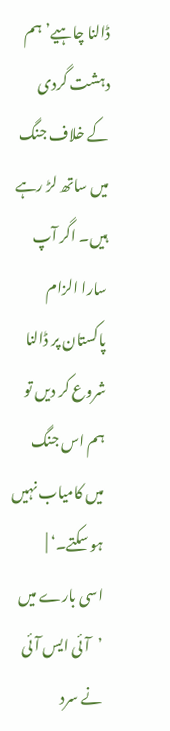ڈالنا چاہیے’ہم دہشت گردی کے خلاف جنگ میں ساتھ لڑ رہے ہیں۔ اگر آپ سارا الزام پاکستان پر ڈالنا شروع کر دیں تو ہم اس جنگ میں کامیاب نہیں ہو سکتے۔‘ |
اسی بارے میں ’آئی ایس آئی نے سرد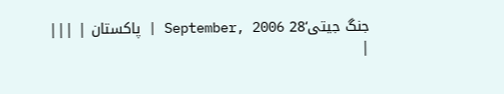جنگ جیتی‘28 September, 2006 | پاکستان | |||
|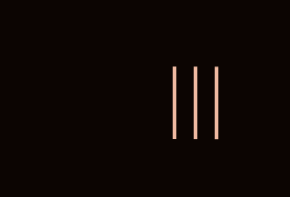|||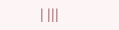| |||